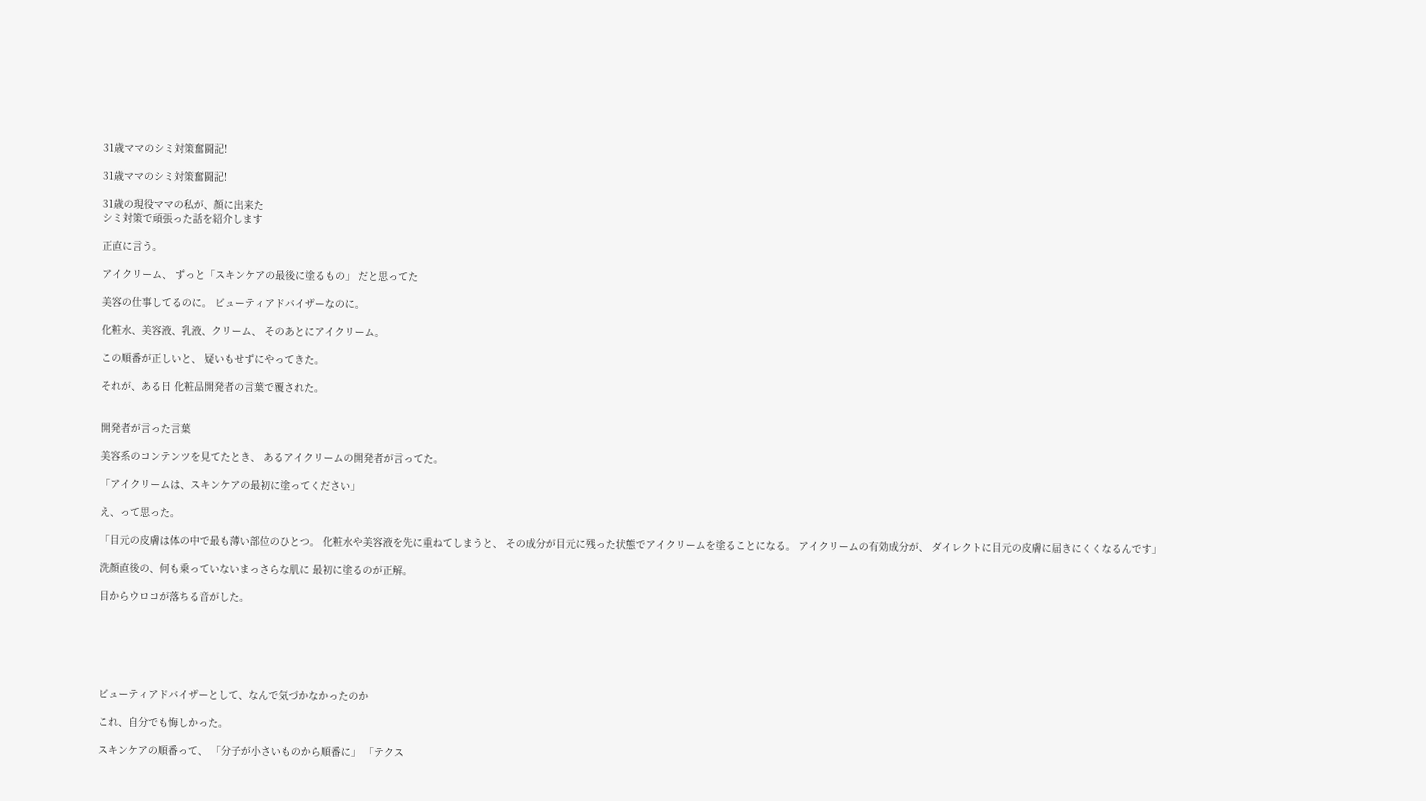31歳ママのシミ対策奮闘記!

31歳ママのシミ対策奮闘記!

31歳の現役ママの私が、顔に出来た
シミ対策で頑張った話を紹介します

正直に言う。

アイクリーム、 ずっと「スキンケアの最後に塗るもの」 だと思ってた

美容の仕事してるのに。 ビューティアドバイザーなのに。

化粧水、美容液、乳液、クリーム、 そのあとにアイクリーム。

この順番が正しいと、 疑いもせずにやってきた。

それが、ある日 化粧品開発者の言葉で覆された。


開発者が言った言葉

美容系のコンテンツを見てたとき、 あるアイクリームの開発者が言ってた。

「アイクリームは、スキンケアの最初に塗ってください」

え、って思った。

「目元の皮膚は体の中で最も薄い部位のひとつ。 化粧水や美容液を先に重ねてしまうと、 その成分が目元に残った状態でアイクリームを塗ることになる。 アイクリームの有効成分が、 ダイレクトに目元の皮膚に届きにくくなるんです」

洗顔直後の、何も乗っていないまっさらな肌に 最初に塗るのが正解。

目からウロコが落ちる音がした。






ビューティアドバイザーとして、なんで気づかなかったのか

これ、自分でも悔しかった。

スキンケアの順番って、 「分子が小さいものから順番に」 「テクス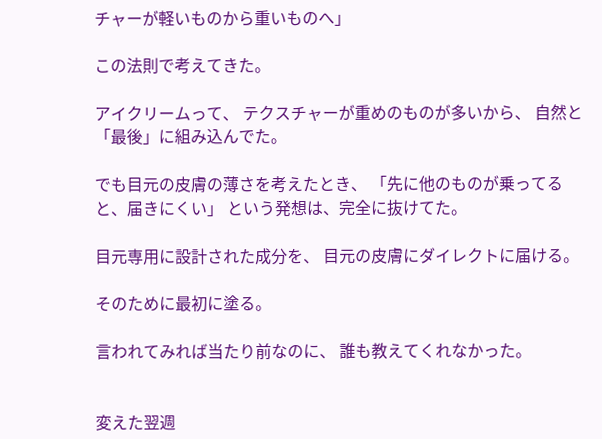チャーが軽いものから重いものへ」

この法則で考えてきた。

アイクリームって、 テクスチャーが重めのものが多いから、 自然と「最後」に組み込んでた。

でも目元の皮膚の薄さを考えたとき、 「先に他のものが乗ってると、届きにくい」 という発想は、完全に抜けてた。

目元専用に設計された成分を、 目元の皮膚にダイレクトに届ける。

そのために最初に塗る。

言われてみれば当たり前なのに、 誰も教えてくれなかった。


変えた翌週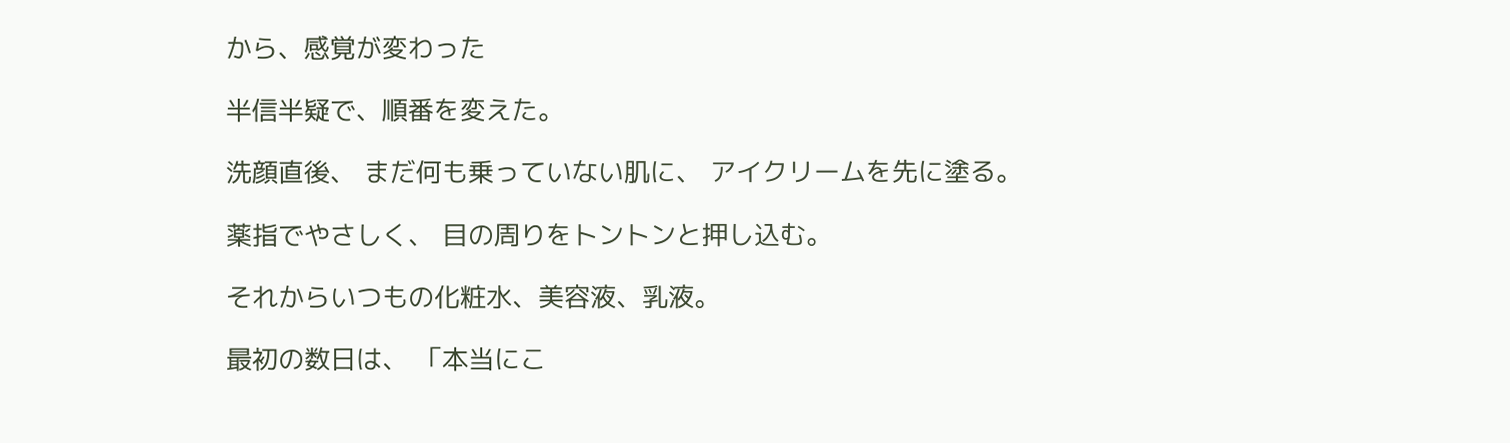から、感覚が変わった

半信半疑で、順番を変えた。

洗顔直後、 まだ何も乗っていない肌に、 アイクリームを先に塗る。

薬指でやさしく、 目の周りをトントンと押し込む。

それからいつもの化粧水、美容液、乳液。

最初の数日は、 「本当にこ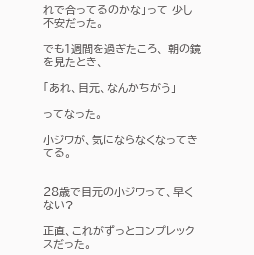れで合ってるのかな」って 少し不安だった。

でも1週間を過ぎたころ、 朝の鏡を見たとき、

「あれ、目元、なんかちがう」

ってなった。

小ジワが、気にならなくなってきてる。


28歳で目元の小ジワって、早くない?

正直、これがずっとコンプレックスだった。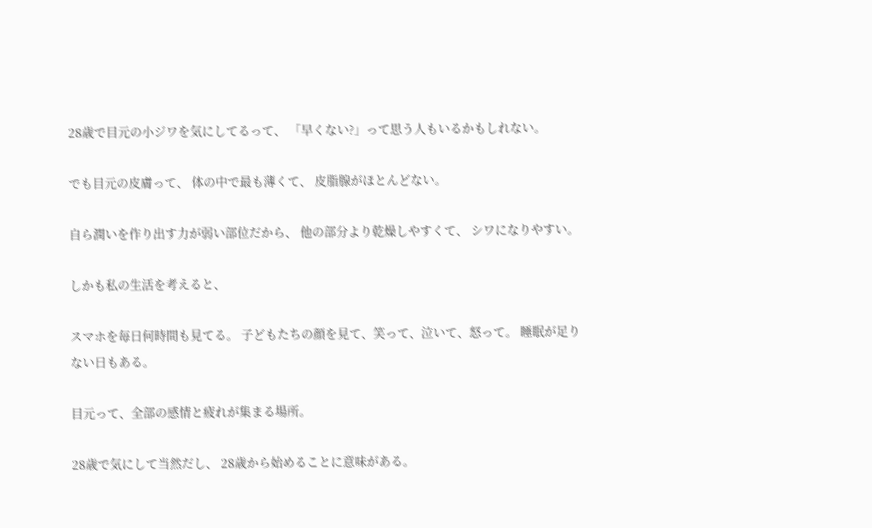28歳で目元の小ジワを気にしてるって、 「早くない?」って思う人もいるかもしれない。

でも目元の皮膚って、 体の中で最も薄くて、 皮脂腺がほとんどない。

自ら潤いを作り出す力が弱い部位だから、 他の部分より乾燥しやすくて、 シワになりやすい。

しかも私の生活を考えると、

スマホを毎日何時間も見てる。 子どもたちの顔を見て、笑って、泣いて、怒って。 睡眠が足りない日もある。

目元って、全部の感情と疲れが集まる場所。

28歳で気にして当然だし、 28歳から始めることに意味がある。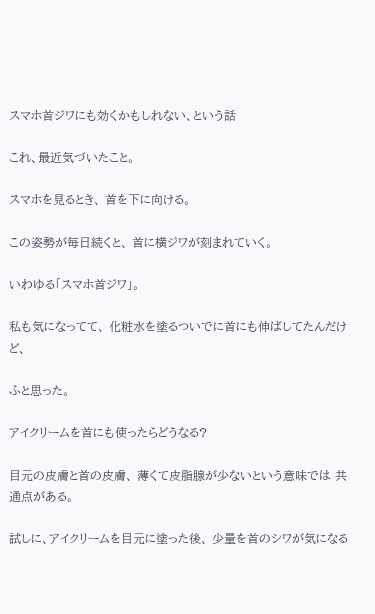スマホ首ジワにも効くかもしれない、という話

これ、最近気づいたこと。

スマホを見るとき、 首を下に向ける。

この姿勢が毎日続くと、 首に横ジワが刻まれていく。

いわゆる「スマホ首ジワ」。

私も気になってて、 化粧水を塗るついでに首にも伸ばしてたんだけど、

ふと思った。

アイクリームを首にも使ったらどうなる?

目元の皮膚と首の皮膚、 薄くて皮脂腺が少ないという意味では 共通点がある。

試しに、アイクリームを目元に塗った後、 少量を首のシワが気になる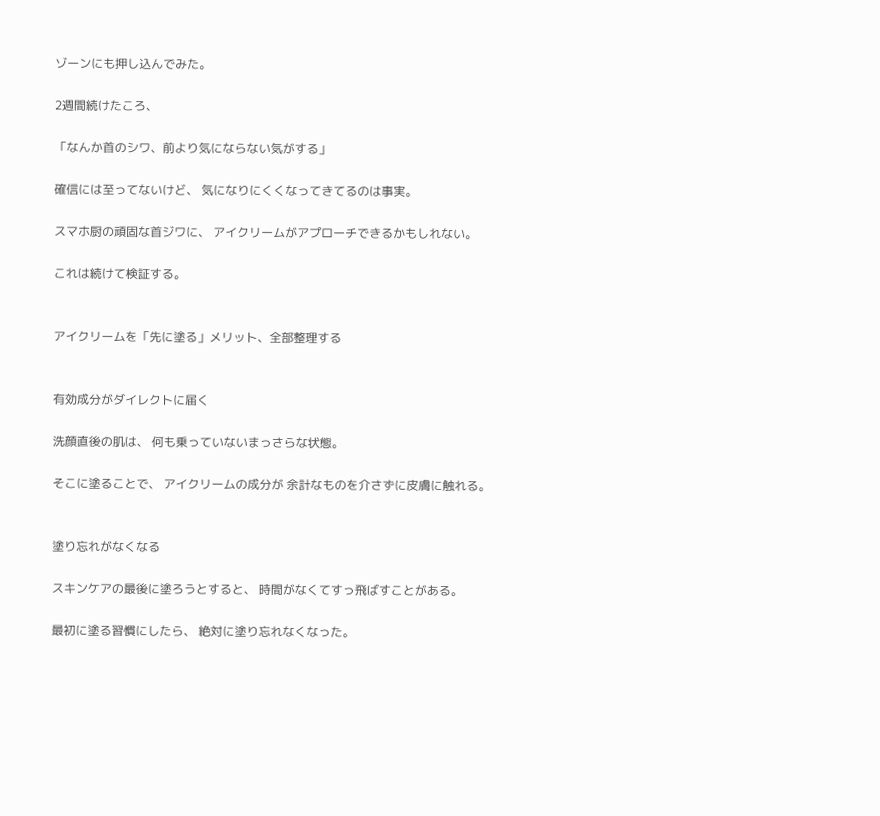ゾーンにも押し込んでみた。

2週間続けたころ、

「なんか首のシワ、前より気にならない気がする」

確信には至ってないけど、 気になりにくくなってきてるのは事実。

スマホ厨の頑固な首ジワに、 アイクリームがアプローチできるかもしれない。

これは続けて検証する。


アイクリームを「先に塗る」メリット、全部整理する


有効成分がダイレクトに届く

洗顔直後の肌は、 何も乗っていないまっさらな状態。

そこに塗ることで、 アイクリームの成分が 余計なものを介さずに皮膚に触れる。


塗り忘れがなくなる

スキンケアの最後に塗ろうとすると、 時間がなくてすっ飛ばすことがある。

最初に塗る習慣にしたら、 絶対に塗り忘れなくなった。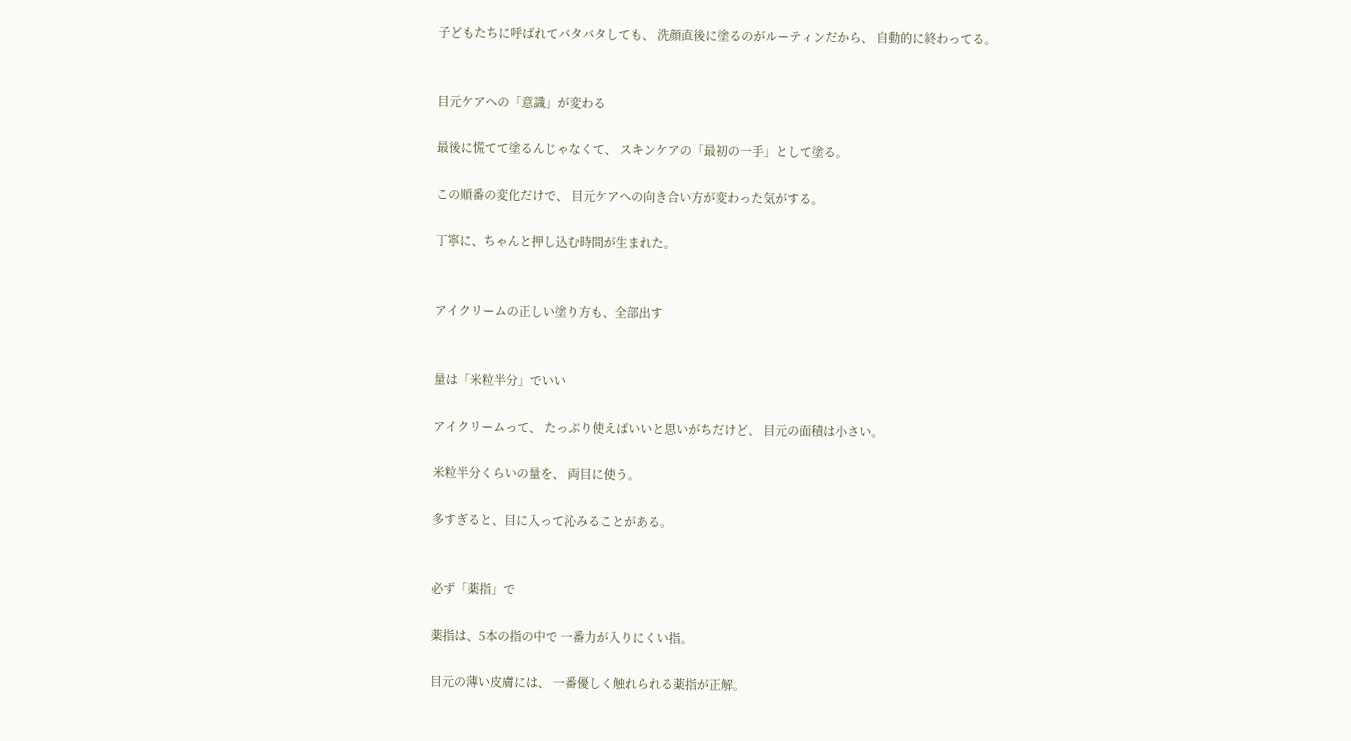子どもたちに呼ばれてバタバタしても、 洗顔直後に塗るのがルーティンだから、 自動的に終わってる。


目元ケアへの「意識」が変わる

最後に慌てて塗るんじゃなくて、 スキンケアの「最初の一手」として塗る。

この順番の変化だけで、 目元ケアへの向き合い方が変わった気がする。

丁寧に、ちゃんと押し込む時間が生まれた。


アイクリームの正しい塗り方も、全部出す


量は「米粒半分」でいい

アイクリームって、 たっぷり使えばいいと思いがちだけど、 目元の面積は小さい。

米粒半分くらいの量を、 両目に使う。

多すぎると、目に入って沁みることがある。


必ず「薬指」で

薬指は、5本の指の中で 一番力が入りにくい指。

目元の薄い皮膚には、 一番優しく触れられる薬指が正解。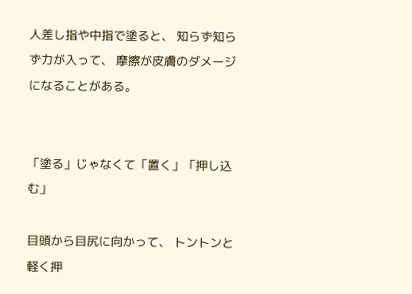人差し指や中指で塗ると、 知らず知らず力が入って、 摩擦が皮膚のダメージになることがある。


「塗る」じゃなくて「置く」「押し込む」

目頭から目尻に向かって、 トントンと軽く押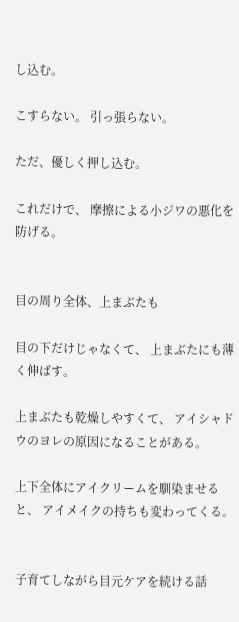し込む。

こすらない。 引っ張らない。

ただ、優しく押し込む。

これだけで、 摩擦による小ジワの悪化を防げる。


目の周り全体、上まぶたも

目の下だけじゃなくて、 上まぶたにも薄く伸ばす。

上まぶたも乾燥しやすくて、 アイシャドウのヨレの原因になることがある。

上下全体にアイクリームを馴染ませると、 アイメイクの持ちも変わってくる。


子育てしながら目元ケアを続ける話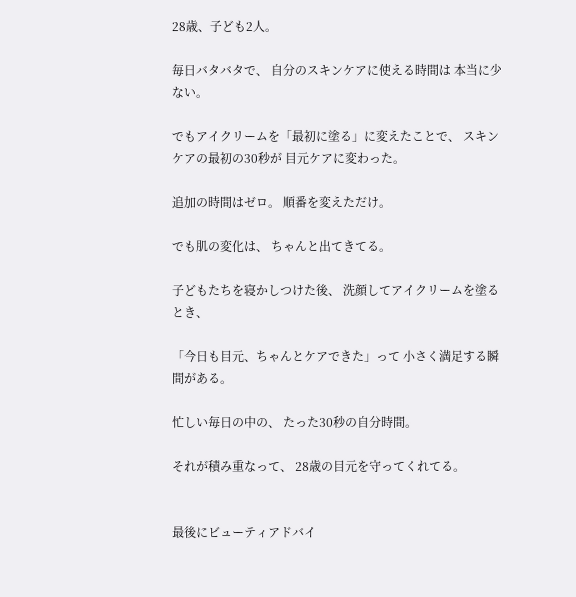28歳、子ども2人。

毎日バタバタで、 自分のスキンケアに使える時間は 本当に少ない。

でもアイクリームを「最初に塗る」に変えたことで、 スキンケアの最初の30秒が 目元ケアに変わった。

追加の時間はゼロ。 順番を変えただけ。

でも肌の変化は、 ちゃんと出てきてる。

子どもたちを寝かしつけた後、 洗顔してアイクリームを塗るとき、

「今日も目元、ちゃんとケアできた」って 小さく満足する瞬間がある。

忙しい毎日の中の、 たった30秒の自分時間。

それが積み重なって、 28歳の目元を守ってくれてる。


最後にビューティアドバイ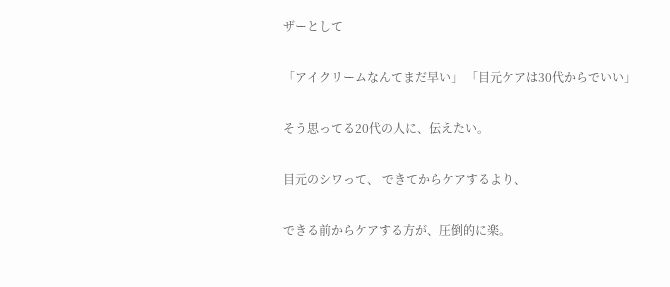ザーとして

「アイクリームなんてまだ早い」 「目元ケアは30代からでいい」

そう思ってる20代の人に、伝えたい。

目元のシワって、 できてからケアするより、

できる前からケアする方が、圧倒的に楽。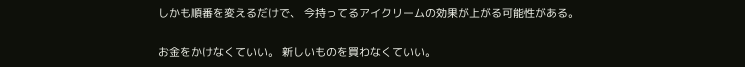しかも順番を変えるだけで、 今持ってるアイクリームの効果が上がる可能性がある。

お金をかけなくていい。 新しいものを買わなくていい。